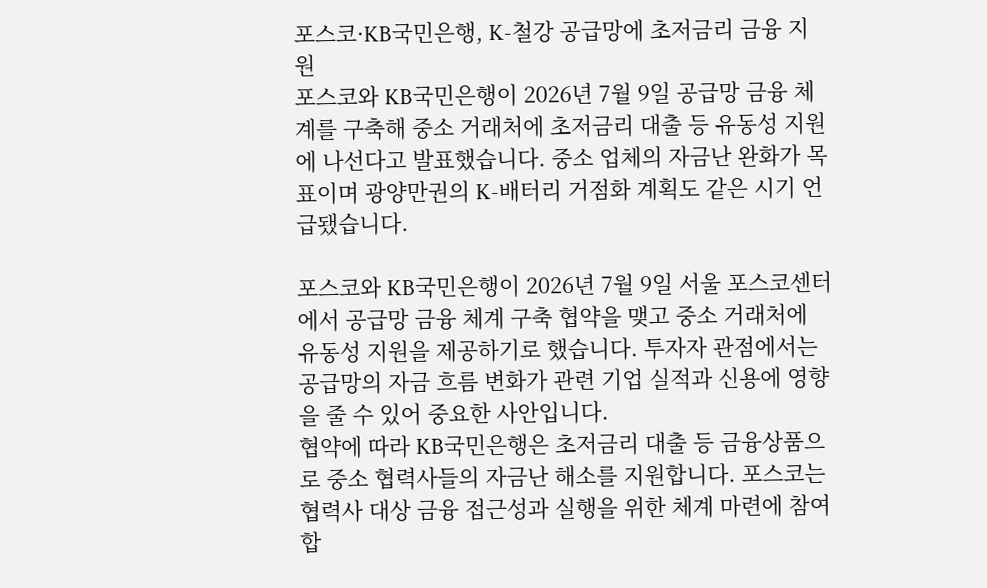포스코·KB국민은행, K-철강 공급망에 초저금리 금융 지원
포스코와 KB국민은행이 2026년 7월 9일 공급망 금융 체계를 구축해 중소 거래처에 초저금리 대출 등 유동성 지원에 나선다고 발표했습니다. 중소 업체의 자금난 완화가 목표이며 광양만권의 K-배터리 거점화 계획도 같은 시기 언급됐습니다.

포스코와 KB국민은행이 2026년 7월 9일 서울 포스코센터에서 공급망 금융 체계 구축 협약을 맺고 중소 거래처에 유동성 지원을 제공하기로 했습니다. 투자자 관점에서는 공급망의 자금 흐름 변화가 관련 기업 실적과 신용에 영향을 줄 수 있어 중요한 사안입니다.
협약에 따라 KB국민은행은 초저금리 대출 등 금융상품으로 중소 협력사들의 자금난 해소를 지원합니다. 포스코는 협력사 대상 금융 접근성과 실행을 위한 체계 마련에 참여합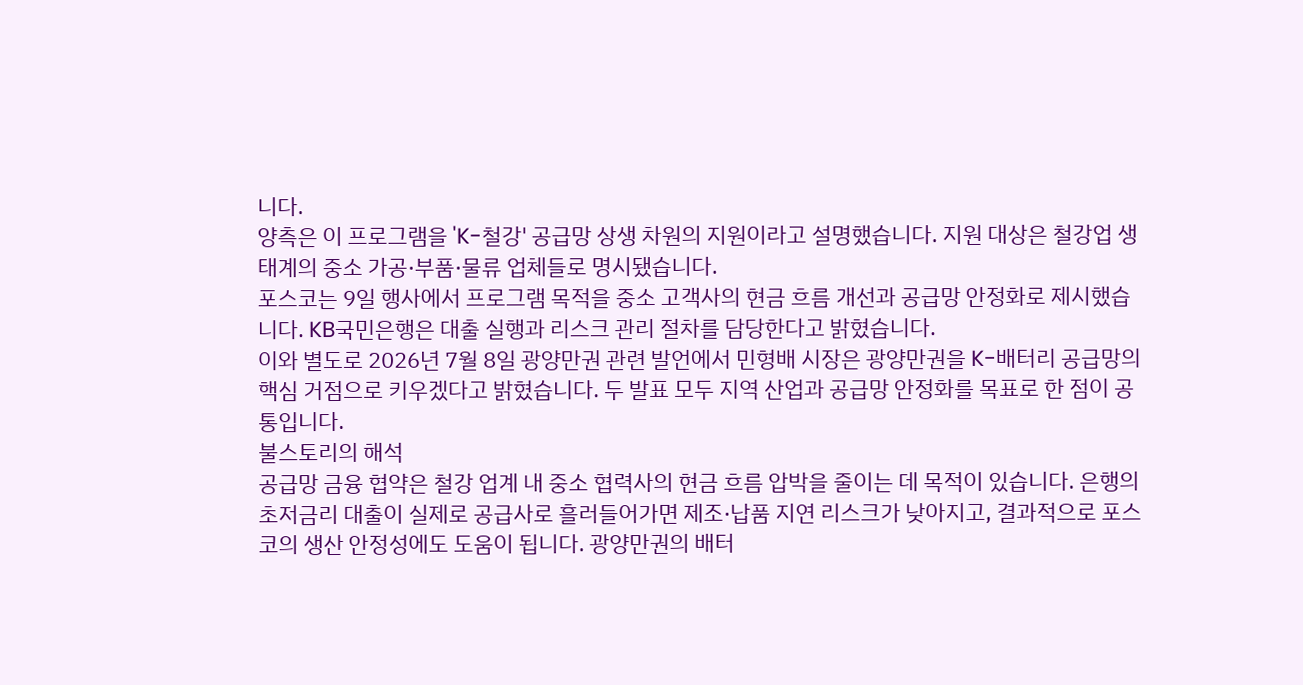니다.
양측은 이 프로그램을 'K-철강' 공급망 상생 차원의 지원이라고 설명했습니다. 지원 대상은 철강업 생태계의 중소 가공·부품·물류 업체들로 명시됐습니다.
포스코는 9일 행사에서 프로그램 목적을 중소 고객사의 현금 흐름 개선과 공급망 안정화로 제시했습니다. KB국민은행은 대출 실행과 리스크 관리 절차를 담당한다고 밝혔습니다.
이와 별도로 2026년 7월 8일 광양만권 관련 발언에서 민형배 시장은 광양만권을 K-배터리 공급망의 핵심 거점으로 키우겠다고 밝혔습니다. 두 발표 모두 지역 산업과 공급망 안정화를 목표로 한 점이 공통입니다.
불스토리의 해석
공급망 금융 협약은 철강 업계 내 중소 협력사의 현금 흐름 압박을 줄이는 데 목적이 있습니다. 은행의 초저금리 대출이 실제로 공급사로 흘러들어가면 제조·납품 지연 리스크가 낮아지고, 결과적으로 포스코의 생산 안정성에도 도움이 됩니다. 광양만권의 배터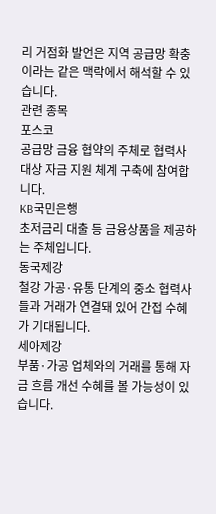리 거점화 발언은 지역 공급망 확충이라는 같은 맥락에서 해석할 수 있습니다.
관련 종목
포스코
공급망 금융 협약의 주체로 협력사 대상 자금 지원 체계 구축에 참여합니다.
KB국민은행
초저금리 대출 등 금융상품을 제공하는 주체입니다.
동국제강
철강 가공·유통 단계의 중소 협력사들과 거래가 연결돼 있어 간접 수혜가 기대됩니다.
세아제강
부품·가공 업체와의 거래를 통해 자금 흐름 개선 수혜를 볼 가능성이 있습니다.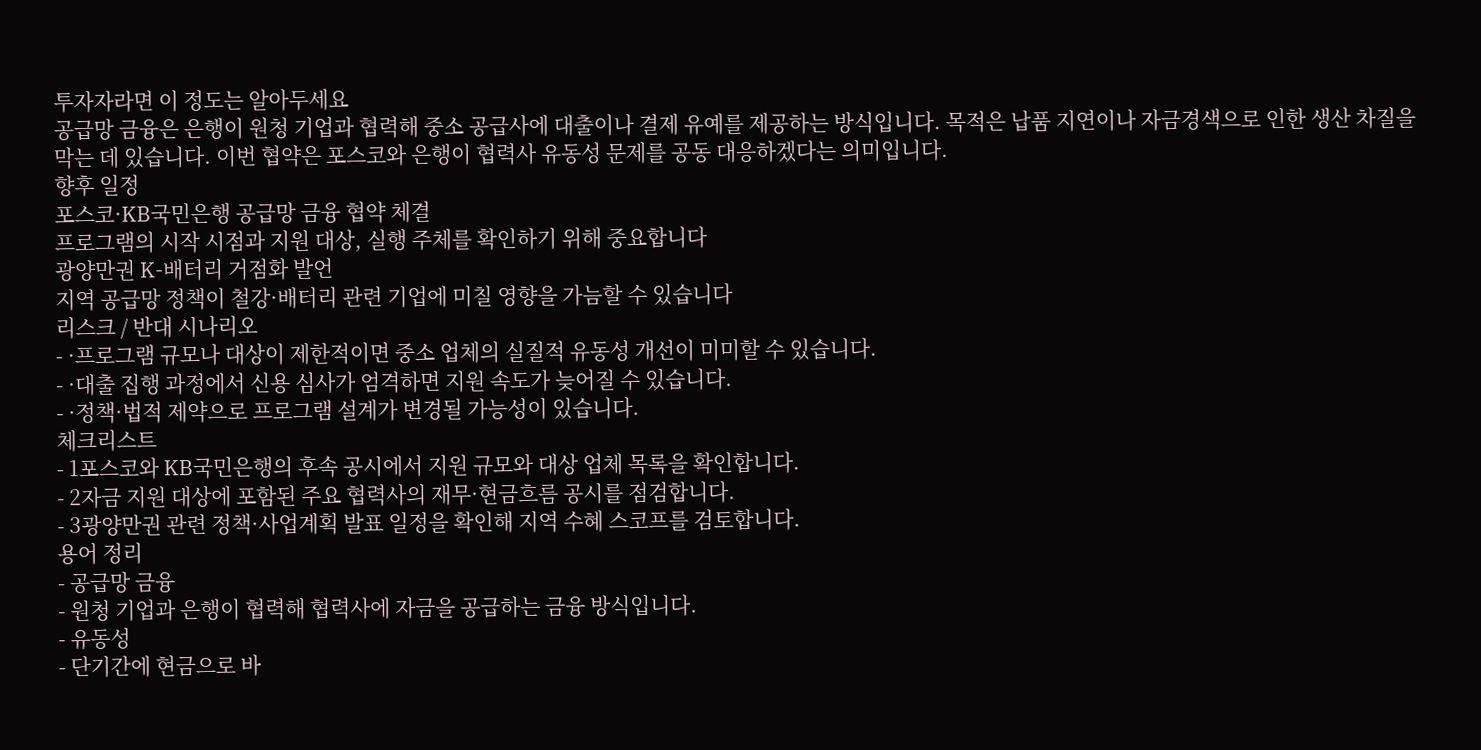투자자라면 이 정도는 알아두세요
공급망 금융은 은행이 원청 기업과 협력해 중소 공급사에 대출이나 결제 유예를 제공하는 방식입니다. 목적은 납품 지연이나 자금경색으로 인한 생산 차질을 막는 데 있습니다. 이번 협약은 포스코와 은행이 협력사 유동성 문제를 공동 대응하겠다는 의미입니다.
향후 일정
포스코·KB국민은행 공급망 금융 협약 체결
프로그램의 시작 시점과 지원 대상, 실행 주체를 확인하기 위해 중요합니다
광양만권 K-배터리 거점화 발언
지역 공급망 정책이 철강·배터리 관련 기업에 미칠 영향을 가늠할 수 있습니다
리스크 / 반대 시나리오
- ·프로그램 규모나 대상이 제한적이면 중소 업체의 실질적 유동성 개선이 미미할 수 있습니다.
- ·대출 집행 과정에서 신용 심사가 엄격하면 지원 속도가 늦어질 수 있습니다.
- ·정책·법적 제약으로 프로그램 설계가 변경될 가능성이 있습니다.
체크리스트
- 1포스코와 KB국민은행의 후속 공시에서 지원 규모와 대상 업체 목록을 확인합니다.
- 2자금 지원 대상에 포함된 주요 협력사의 재무·현금흐름 공시를 점검합니다.
- 3광양만권 관련 정책·사업계획 발표 일정을 확인해 지역 수혜 스코프를 검토합니다.
용어 정리
- 공급망 금융
- 원청 기업과 은행이 협력해 협력사에 자금을 공급하는 금융 방식입니다.
- 유동성
- 단기간에 현금으로 바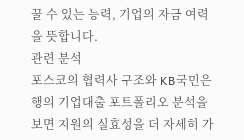꿀 수 있는 능력, 기업의 자금 여력을 뜻합니다.
관련 분석
포스코의 협력사 구조와 KB국민은행의 기업대출 포트폴리오 분석을 보면 지원의 실효성을 더 자세히 가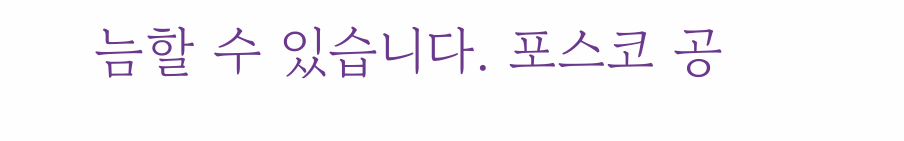늠할 수 있습니다. 포스코 공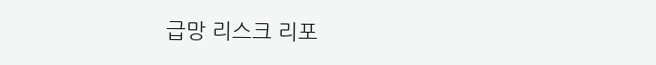급망 리스크 리포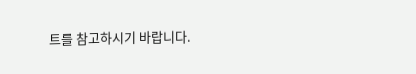트를 참고하시기 바랍니다.